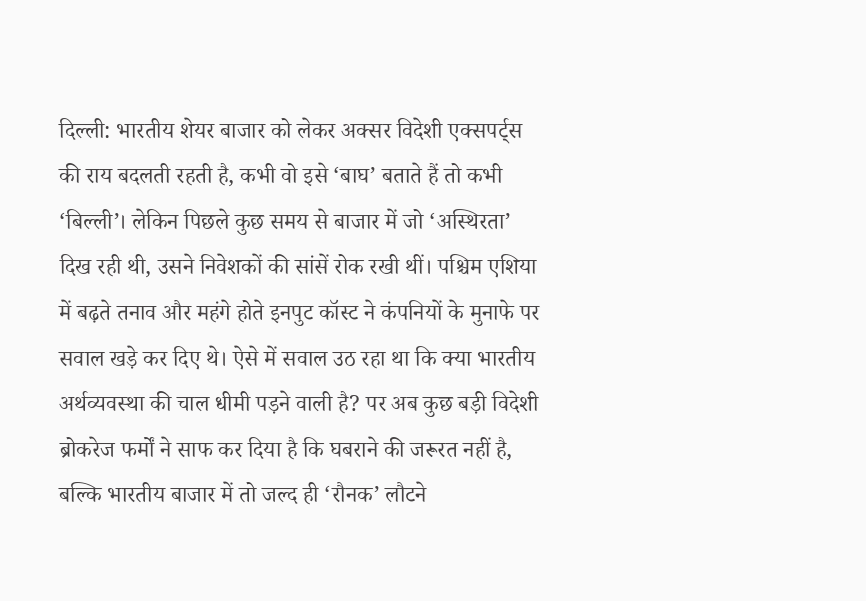दिल्ली: भारतीय शेयर बाजार को लेकर अक्सर विदेशी एक्सपर्ट्स की राय बदलती रहती है, कभी वो इसे ‘बाघ’ बताते हैं तो कभी ‘बिल्ली’। लेकिन पिछले कुछ समय से बाजार में जो ‘अस्थिरता’ दिख रही थी, उसने निवेशकों की सांसें रोक रखी थीं। पश्चिम एशिया में बढ़ते तनाव और महंगे होते इनपुट कॉस्ट ने कंपनियों के मुनाफे पर सवाल खड़े कर दिए थे। ऐसे में सवाल उठ रहा था कि क्या भारतीय अर्थव्यवस्था की चाल धीमी पड़ने वाली है? पर अब कुछ बड़ी विदेशी ब्रोकरेज फर्मों ने साफ कर दिया है कि घबराने की जरूरत नहीं है, बल्कि भारतीय बाजार में तो जल्द ही ‘रौनक’ लौटने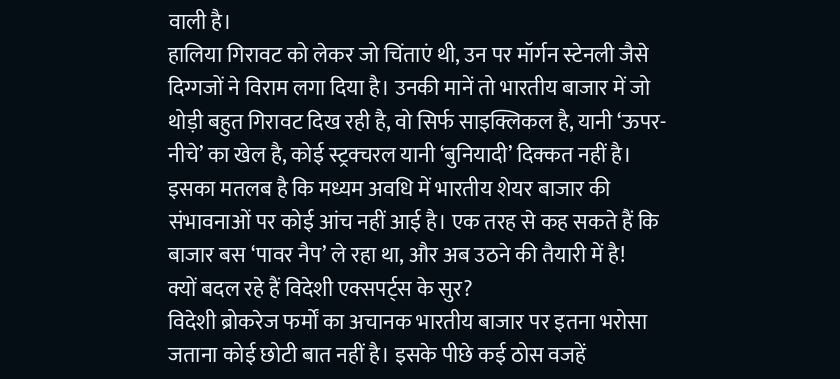वाली है।
हालिया गिरावट को लेकर जो चिंताएं थी, उन पर मॉर्गन स्टेनली जैसे दिग्गजों ने विराम लगा दिया है। उनकी मानें तो भारतीय बाजार में जो थोड़ी बहुत गिरावट दिख रही है, वो सिर्फ साइक्लिकल है, यानी ‘ऊपर-नीचे’ का खेल है, कोई स्ट्रक्चरल यानी ‘बुनियादी’ दिक्कत नहीं है।
इसका मतलब है कि मध्यम अवधि में भारतीय शेयर बाजार की संभावनाओं पर कोई आंच नहीं आई है। एक तरह से कह सकते हैं कि बाजार बस ‘पावर नैप’ ले रहा था, और अब उठने की तैयारी में है!
क्यों बदल रहे हैं विदेशी एक्सपर्ट्स के सुर?
विदेशी ब्रोकरेज फर्मों का अचानक भारतीय बाजार पर इतना भरोसा जताना कोई छोटी बात नहीं है। इसके पीछे कई ठोस वजहें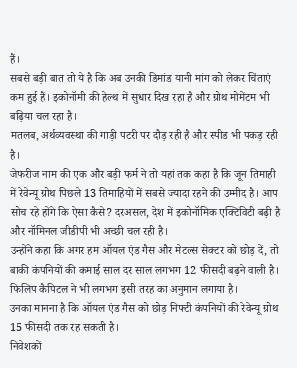हैं।
सबसे बड़ी बात तो ये है कि अब उनकी डिमांड यानी मांग को लेकर चिंताएं कम हुई हैं। इकोनॉमी की हेल्थ में सुधार दिख रहा है और ग्रोथ मोमेंटम भी बढ़िया चल रहा है।
मतलब, अर्थव्यवस्था की गाड़ी पटरी पर दौड़ रही है और स्पीड भी पकड़ रही है।
जेफरीज नाम की एक और बड़ी फर्म ने तो यहां तक कहा है कि जून तिमाही में रेवेन्यू ग्रोथ पिछले 13 तिमाहियों में सबसे ज्यादा रहने की उम्मीद है। आप सोच रहे होंगे कि ऐसा कैसे? दरअसल, देश में इकोनॉमिक एक्टिविटी बढ़ी है और नॉमिनल जीडीपी भी अच्छी चल रही है।
उन्होंने कहा कि अगर हम ऑयल एंड गैस और मेटल्स सेक्टर को छोड़ दें, तो बाकी कंपनियों की कमाई साल दर साल लगभग 12 फीसदी बढ़ने वाली है। फिलिप कैपिटल ने भी लगभग इसी तरह का अनुमान लगाया है।
उनका मानना है कि ऑयल एंड गैस को छोड़ निफ्टी कंपनियों की रेवेन्यू ग्रोथ 15 फीसदी तक रह सकती है।
निवेशकों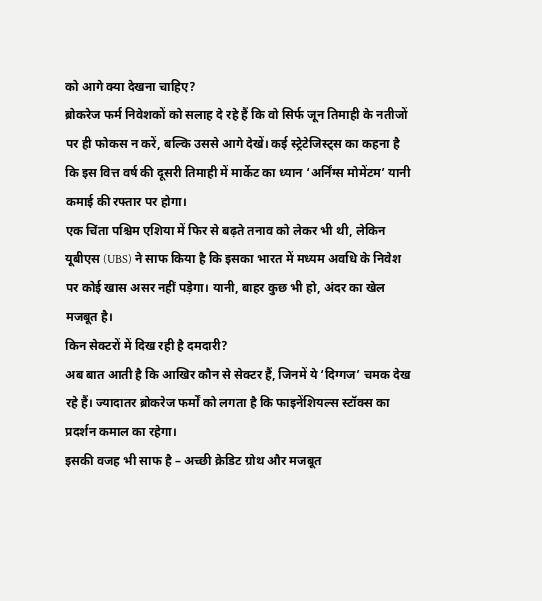को आगे क्या देखना चाहिए?
ब्रोकरेज फर्म निवेशकों को सलाह दे रहे हैं कि वो सिर्फ जून तिमाही के नतीजों पर ही फोकस न करें, बल्कि उससे आगे देखें। कई स्ट्रेटेजिस्ट्स का कहना है कि इस वित्त वर्ष की दूसरी तिमाही में मार्केट का ध्यान ‘अर्निंग्स मोमेंटम’ यानी कमाई की रफ्तार पर होगा।
एक चिंता पश्चिम एशिया में फिर से बढ़ते तनाव को लेकर भी थी, लेकिन यूबीएस (UBS) ने साफ किया है कि इसका भारत में मध्यम अवधि के निवेश पर कोई खास असर नहीं पड़ेगा। यानी, बाहर कुछ भी हो, अंदर का खेल मजबूत है।
किन सेक्टरों में दिख रही है दमदारी?
अब बात आती है कि आखिर कौन से सेक्टर हैं, जिनमें ये ‘दिग्गज’ चमक देख रहे हैं। ज्यादातर ब्रोकरेज फर्मों को लगता है कि फाइनेंशियल्स स्टॉक्स का प्रदर्शन कमाल का रहेगा।
इसकी वजह भी साफ है – अच्छी क्रेडिट ग्रोथ और मजबूत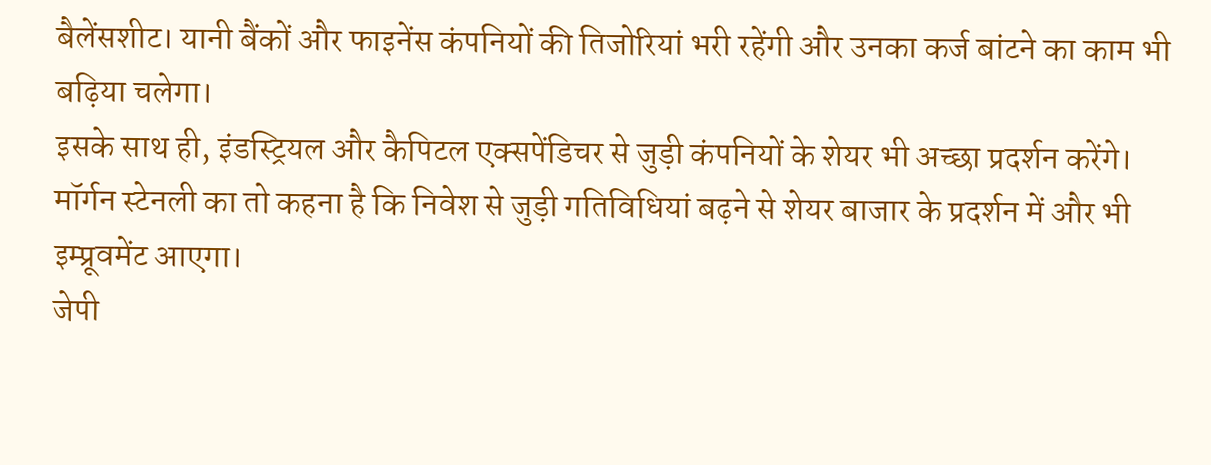बैलेंसशीट। यानी बैंकों और फाइनेंस कंपनियों की तिजोरियां भरी रहेंगी और उनका कर्ज बांटने का काम भी बढ़िया चलेगा।
इसके साथ ही, इंडस्ट्रियल और कैपिटल एक्सपेंडिचर से जुड़ी कंपनियों के शेयर भी अच्छा प्रदर्शन करेंगे। मॉर्गन स्टेनली का तो कहना है कि निवेश से जुड़ी गतिविधियां बढ़ने से शेयर बाजार के प्रदर्शन में और भी इम्प्रूवमेंट आएगा।
जेपी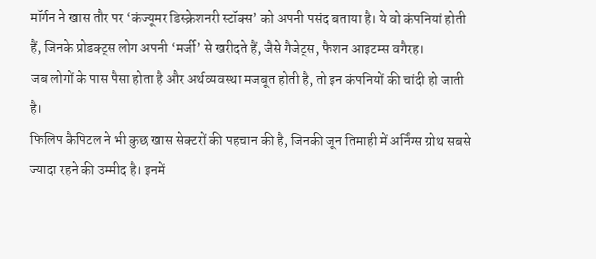मॉर्गन ने खास तौर पर ‘कंज्यूमर डिस्क्रेशनरी स्टॉक्स’ को अपनी पसंद बताया है। ये वो कंपनियां होती हैं, जिनके प्रोडक्ट्स लोग अपनी ‘मर्जी’ से खरीदते हैं, जैसे गैजेट्स, फैशन आइटम्स वगैरह।
जब लोगों के पास पैसा होता है और अर्थव्यवस्था मजबूत होती है, तो इन कंपनियों की चांदी हो जाती है।
फिलिप कैपिटल ने भी कुछ खास सेक्टरों की पहचान की है, जिनकी जून तिमाही में अर्निंग्स ग्रोथ सबसे ज्यादा रहने की उम्मीद है। इनमें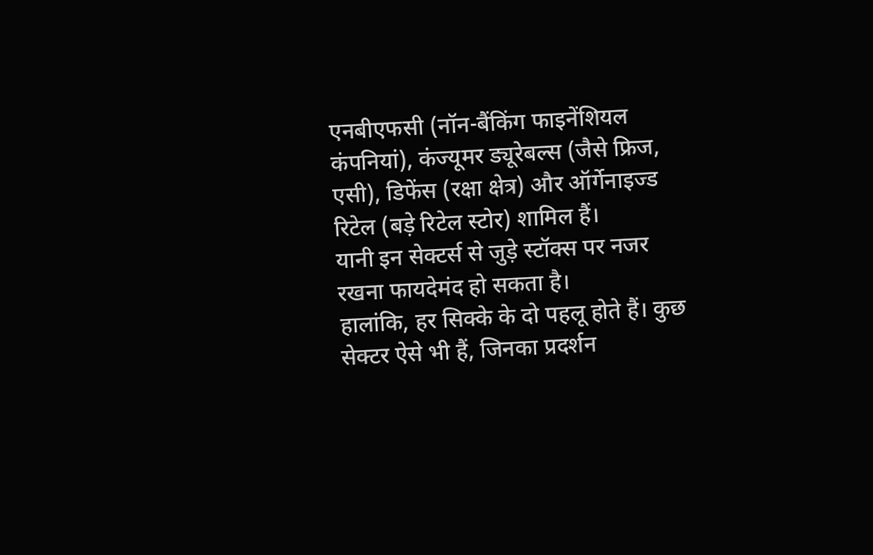एनबीएफसी (नॉन-बैंकिंग फाइनेंशियल कंपनियां), कंज्यूमर ड्यूरेबल्स (जैसे फ्रिज, एसी), डिफेंस (रक्षा क्षेत्र) और ऑर्गेनाइज्ड रिटेल (बड़े रिटेल स्टोर) शामिल हैं।
यानी इन सेक्टर्स से जुड़े स्टॉक्स पर नजर रखना फायदेमंद हो सकता है।
हालांकि, हर सिक्के के दो पहलू होते हैं। कुछ सेक्टर ऐसे भी हैं, जिनका प्रदर्शन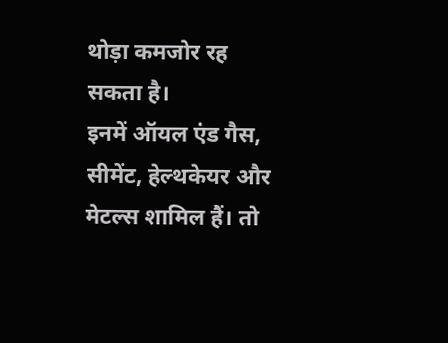थोड़ा कमजोर रह सकता है।
इनमें ऑयल एंड गैस, सीमेंट, हेल्थकेयर और मेटल्स शामिल हैं। तो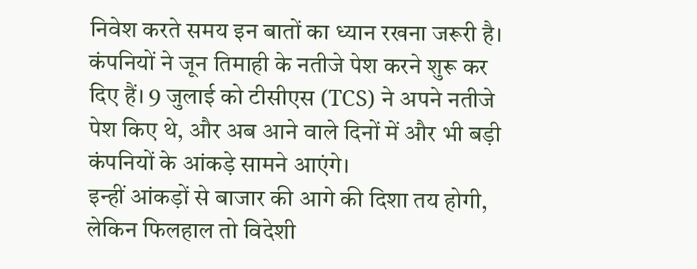निवेश करते समय इन बातों का ध्यान रखना जरूरी है।
कंपनियों ने जून तिमाही के नतीजे पेश करने शुरू कर दिए हैं। 9 जुलाई को टीसीएस (TCS) ने अपने नतीजे पेश किए थे, और अब आने वाले दिनों में और भी बड़ी कंपनियों के आंकड़े सामने आएंगे।
इन्हीं आंकड़ों से बाजार की आगे की दिशा तय होगी, लेकिन फिलहाल तो विदेशी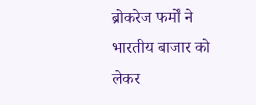ब्रोकरेज फर्मों ने भारतीय बाजार को लेकर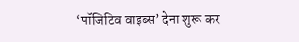‘पॉजिटिव वाइब्स’ देना शुरू कर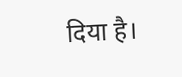दिया है।